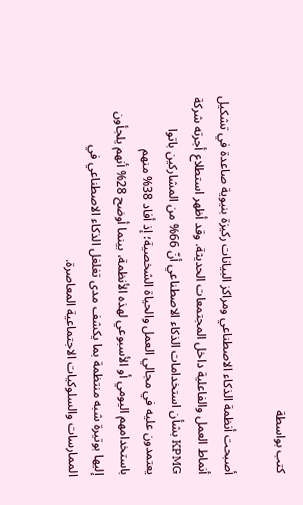كتب بواسطة

أصبحت أنظمة الذكاء الاصطناعي ومراكز البيانات ركيزة بنيوية صاعدة في تشكيل أنماط العمل والفاعلية داخل المجتمعات الحديثة. وقد أظهر استطلاع أجرته شركة KPMG بشأن استخدامات الذكاء الاصطناعي أنّ 66% من المشاركين باتوا يعتمدون عليه في مجالي العمل والحياة الشخصية؛ إذ أفاد 38% منهم باستخدامهم اليومي أو الأسبوعي لهذه الأنظمة، بينما أوضح 28% أنهم يلجأون إليها بوتيرة شبه منتظمة بما يكشف مدى تغلغل الذكاء الاصطناعي في الممارسات والسلوكيات الاجتماعية المعاصرة.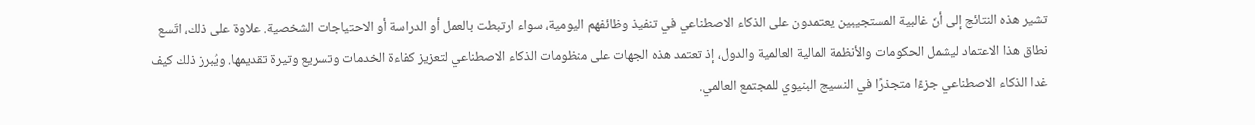تشير هذه النتائج إلى أنّ غالبية المستجيبين يعتمدون على الذكاء الاصطناعي في تنفيذ وظائفهم اليومية، سواء ارتبطت بالعمل أو الدراسة أو الاحتياجات الشخصية. علاوة على ذلك، اتّسع نطاق هذا الاعتماد ليشمل الحكومات والأنظمة المالية العالمية والدول، إذ تعتمد هذه الجهات على منظومات الذكاء الاصطناعي لتعزيز كفاءة الخدمات وتسريع وتيرة تقديمها. ويُبرز ذلك كيف غدا الذكاء الاصطناعي جزءًا متجذرًا في النسيج البنيوي للمجتمع العالمي.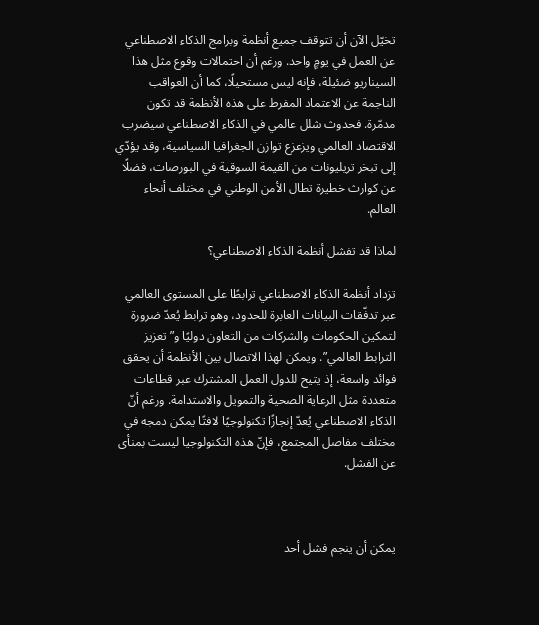تخيّل الآن أن تتوقف جميع أنظمة وبرامج الذكاء الاصطناعي عن العمل في يومٍ واحد. ورغم أن احتمالات وقوع مثل هذا السيناريو ضئيلة، فإنه ليس مستحيلًا، كما أن العواقب الناجمة عن الاعتماد المفرط على هذه الأنظمة قد تكون مدمّرة. فحدوث شلل عالمي في الذكاء الاصطناعي سيضرب الاقتصاد العالمي ويزعزع توازن الجغرافيا السياسية، وقد يؤدّي إلى تبخر تريليونات من القيمة السوقية في البورصات، فضلًا عن كوارث خطيرة تطال الأمن الوطني في مختلف أنحاء العالم.

لماذا قد تفشل أنظمة الذكاء الاصطناعي؟

تزداد أنظمة الذكاء الاصطناعي ترابطًا على المستوى العالمي عبر تدفّقات البيانات العابرة للحدود، وهو ترابط يُعدّ ضرورة لتمكين الحكومات والشركات من التعاون دوليًا و”تعزيز الترابط العالمي”. ويمكن لهذا الاتصال بين الأنظمة أن يحقق فوائد واسعة، إذ يتيح للدول العمل المشترك عبر قطاعات متعددة مثل الرعاية الصحية والتمويل والاستدامة. ورغم أنّ الذكاء الاصطناعي يُعدّ إنجازًا تكنولوجيًا لافتًا يمكن دمجه في مختلف مفاصل المجتمع، فإنّ هذه التكنولوجيا ليست بمنأى عن الفشل.



يمكن أن ينجم فشل أحد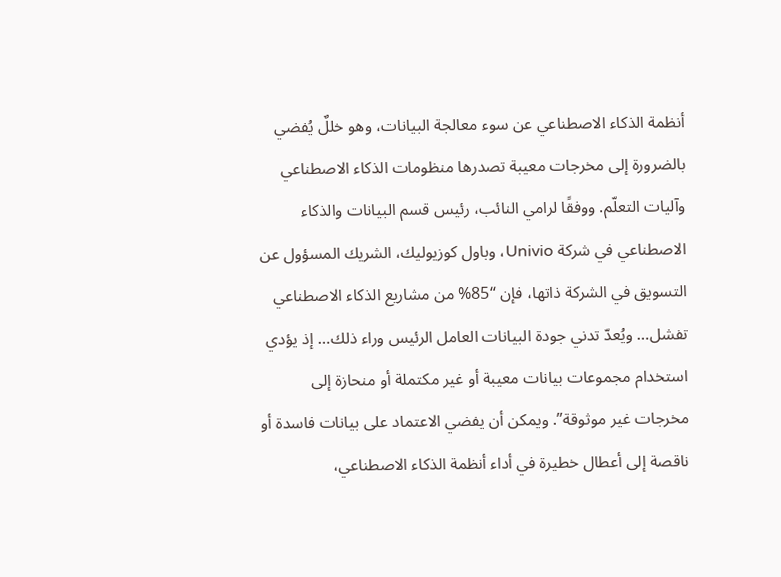أنظمة الذكاء الاصطناعي عن سوء معالجة البيانات، وهو خللٌ يُفضي بالضرورة إلى مخرجات معيبة تصدرها منظومات الذكاء الاصطناعي وآليات التعلّم. ووفقًا لرامي النائب، رئيس قسم البيانات والذكاء الاصطناعي في شركة Univio، وباول كوزيوليك، الشريك المسؤول عن التسويق في الشركة ذاتها، فإن “85% من مشاريع الذكاء الاصطناعي تفشل… ويُعدّ تدني جودة البيانات العامل الرئيس وراء ذلك… إذ يؤدي استخدام مجموعات بيانات معيبة أو غير مكتملة أو منحازة إلى مخرجات غير موثوقة”. ويمكن أن يفضي الاعتماد على بيانات فاسدة أو ناقصة إلى أعطال خطيرة في أداء أنظمة الذكاء الاصطناعي،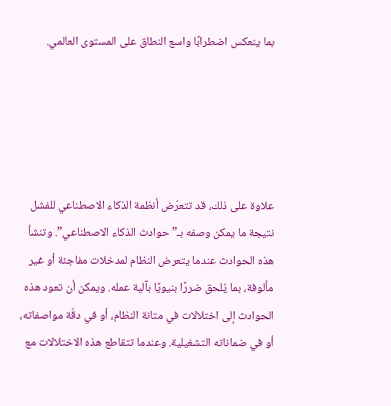بما ينعكس اضطرابًا واسع النطاق على المستوى العالمي.





علاوة على ذلك، قد تتعرّض أنظمة الذكاء الاصطناعي للفشل نتيجة ما يمكن وصفه بـ”حوادث الذكاء الاصطناعي”. وتنشأ هذه الحوادث عندما يتعرض النظام لمدخلات مفاجئة أو غير مألوفة، بما يُلحق ضررًا بنيويًا بآلية عمله. ويمكن أن تعود هذه الحوادث إلى اختلالات في متانة النظام، أو في دقّة مواصفاته، أو في ضماناته التشغيلية. وعندما تتقاطع هذه الاختلالات مع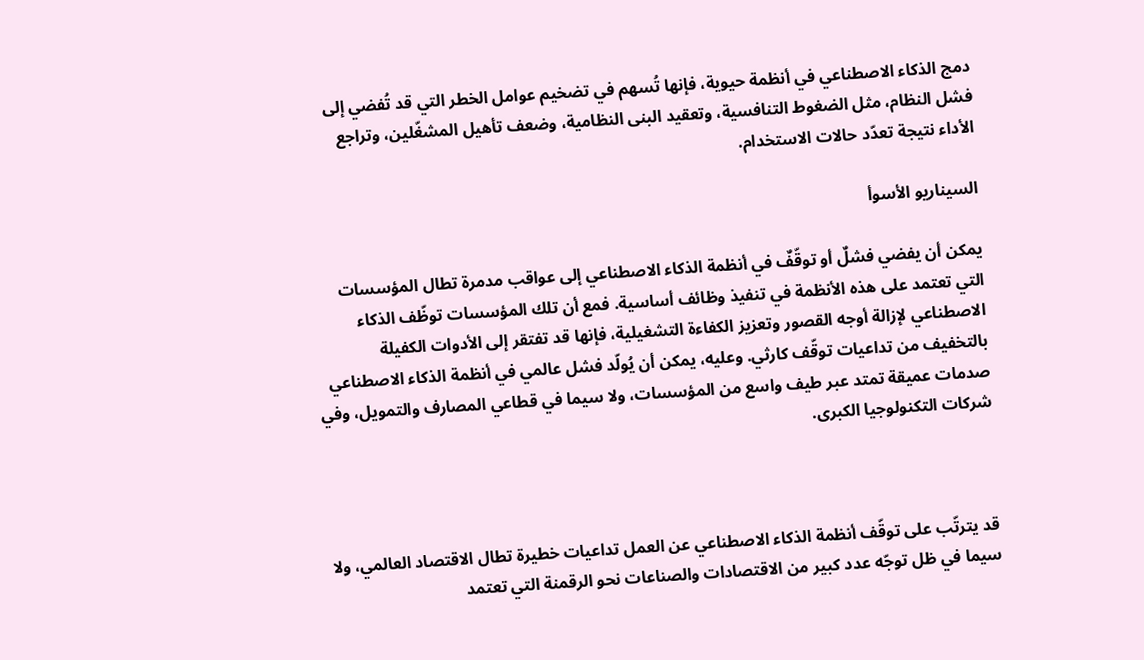دمج الذكاء الاصطناعي في أنظمة حيوية، فإنها تُسهم في تضخيم عوامل الخطر التي قد تُفضي إلى فشل النظام، مثل الضغوط التنافسية، وتعقيد البنى النظامية، وضعف تأهيل المشغّلين، وتراجع الأداء نتيجة تعدّد حالات الاستخدام.

السيناريو الأسوأ

يمكن أن يفضي فشلٌ أو توقّفٌ في أنظمة الذكاء الاصطناعي إلى عواقب مدمرة تطال المؤسسات التي تعتمد على هذه الأنظمة في تنفيذ وظائف أساسية. فمع أن تلك المؤسسات توظّف الذكاء الاصطناعي لإزالة أوجه القصور وتعزيز الكفاءة التشغيلية، فإنها قد تفتقر إلى الأدوات الكفيلة بالتخفيف من تداعيات توقّف كارثي. وعليه، يمكن أن يُولّد فشل عالمي في أنظمة الذكاء الاصطناعي صدمات عميقة تمتد عبر طيف واسع من المؤسسات، ولا سيما في قطاعي المصارف والتمويل، وفي شركات التكنولوجيا الكبرى.



قد يترتّب على توقّف أنظمة الذكاء الاصطناعي عن العمل تداعيات خطيرة تطال الاقتصاد العالمي، ولا سيما في ظل توجّه عدد كبير من الاقتصادات والصناعات نحو الرقمنة التي تعتمد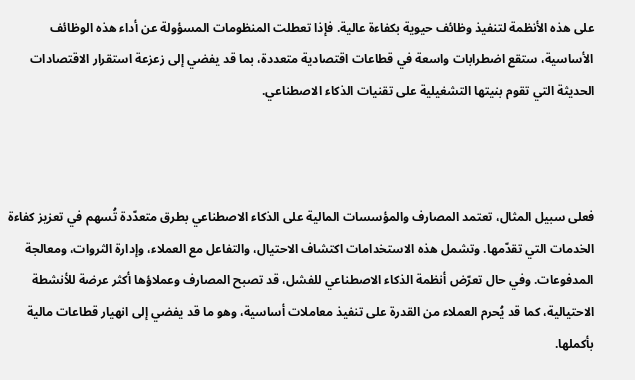على هذه الأنظمة لتنفيذ وظائف حيوية بكفاءة عالية. فإذا تعطلت المنظومات المسؤولة عن أداء هذه الوظائف الأساسية، ستقع اضطرابات واسعة في قطاعات اقتصادية متعددة، بما قد يفضي إلى زعزعة استقرار الاقتصادات الحديثة التي تقوم بنيتها التشغيلية على تقنيات الذكاء الاصطناعي.



فعلى سبيل المثال، تعتمد المصارف والمؤسسات المالية على الذكاء الاصطناعي بطرق متعدّدة تُسهم في تعزيز كفاءة الخدمات التي تقدّمها. وتشمل هذه الاستخدامات اكتشاف الاحتيال، والتفاعل مع العملاء، وإدارة الثروات، ومعالجة المدفوعات. وفي حال تعرّض أنظمة الذكاء الاصطناعي للفشل، قد تصبح المصارف وعملاؤها أكثر عرضة للأنشطة الاحتيالية، كما قد يُحرم العملاء من القدرة على تنفيذ معاملات أساسية، وهو ما قد يفضي إلى انهيار قطاعات مالية بأكملها.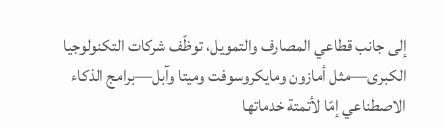إلى جانب قطاعي المصارف والتمويل، توظّف شركات التكنولوجيا الكبرى—مثل أمازون ومايكروسوفت وميتا وآبل—برامج الذكاء الاصطناعي إمّا لأتمتة خدماتها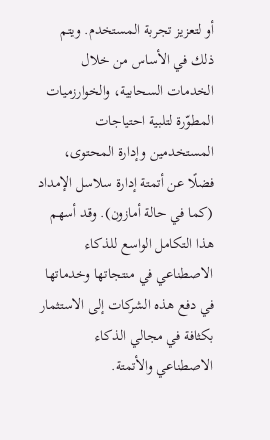أو لتعزيز تجربة المستخدم. ويتم ذلك في الأساس من خلال الخدمات السحابية، والخوارزميات المطوّرة لتلبية احتياجات المستخدمين وإدارة المحتوى، فضلًا عن أتمتة إدارة سلاسل الإمداد (كما في حالة أمازون). وقد أسهم هذا التكامل الواسع للذكاء الاصطناعي في منتجاتها وخدماتها في دفع هذه الشركات إلى الاستثمار بكثافة في مجالي الذكاء الاصطناعي والأتمتة.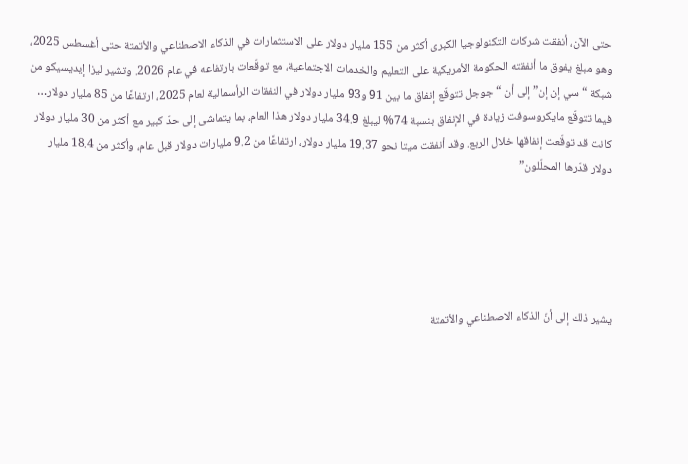حتى الآن، أنفقت شركات التكنولوجيا الكبرى أكثر من 155 مليار دولار على الاستثمارات في الذكاء الاصطناعي والأتمتة حتى أغسطس 2025، وهو مبلغ يفوق ما أنفقته الحكومة الأمريكية على التعليم والخدمات الاجتماعية، مع توقّعات بارتفاعه في عام 2026. وتشير ليزا إيديسيكو من شبكة “سي إن إن” إلى أن “جوجل تتوقّع إنفاق ما بين 91 و93 مليار دولار في النفقات الرأسمالية لعام 2025، ارتفاعًا من 85 مليار دولار… فيما تتوقّع مايكروسوفت زيادة في الإنفاق بنسبة 74% ليبلغ 34.9 مليار دولار هذا العام، بما يتماشى إلى حدّ كبير مع أكثر من 30 مليار دولار كانت قد توقّعت إنفاقها خلال الربع. وقد أنفقت ميتا نحو 19.37 مليار دولار، ارتفاعًا من 9.2 مليارات دولار قبل عام، وأكثر من 18.4 مليار دولار قدّرها المحلّلون”





يشير ذلك إلى أنّ الذكاء الاصطناعي والأتمتة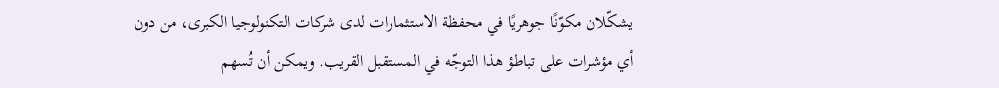يشكّلان مكوّنًا جوهريًا في محفظة الاستثمارات لدى شركات التكنولوجيا الكبرى، من دون أي مؤشرات على تباطؤ هذا التوجّه في المستقبل القريب. ويمكن أن تُسهم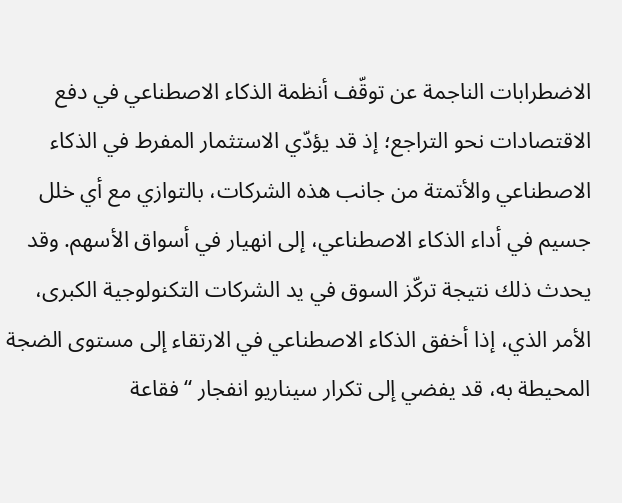الاضطرابات الناجمة عن توقّف أنظمة الذكاء الاصطناعي في دفع الاقتصادات نحو التراجع؛ إذ قد يؤدّي الاستثمار المفرط في الذكاء الاصطناعي والأتمتة من جانب هذه الشركات، بالتوازي مع أي خلل جسيم في أداء الذكاء الاصطناعي، إلى انهيار في أسواق الأسهم. وقد يحدث ذلك نتيجة تركّز السوق في يد الشركات التكنولوجية الكبرى، الأمر الذي، إذا أخفق الذكاء الاصطناعي في الارتقاء إلى مستوى الضجة المحيطة به، قد يفضي إلى تكرار سيناريو انفجار “فقاعة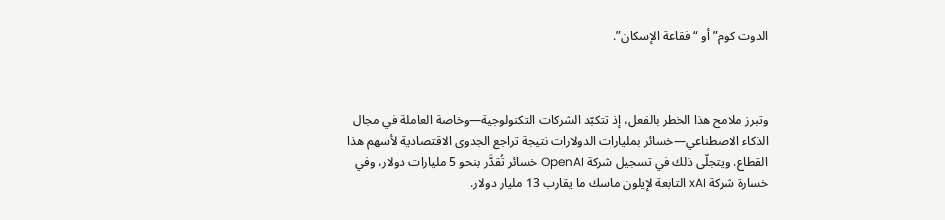الدوت كوم” أو “فقاعة الإسكان”.



وتبرز ملامح هذا الخطر بالفعل، إذ تتكبّد الشركات التكنولوجية—وخاصة العاملة في مجال الذكاء الاصطناعي—خسائر بمليارات الدولارات نتيجة تراجع الجدوى الاقتصادية لأسهم هذا القطاع. ويتجلّى ذلك في تسجيل شركة OpenAI خسائر تُقدَّر بنحو 5 مليارات دولار، وفي خسارة شركة xAI التابعة لإيلون ماسك ما يقارب 13 مليار دولار.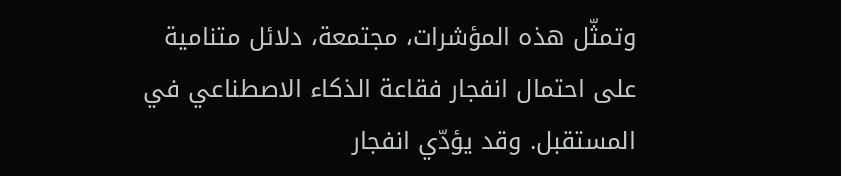وتمثّل هذه المؤشرات، مجتمعة، دلائل متنامية على احتمال انفجار فقاعة الذكاء الاصطناعي في المستقبل. وقد يؤدّي انفجار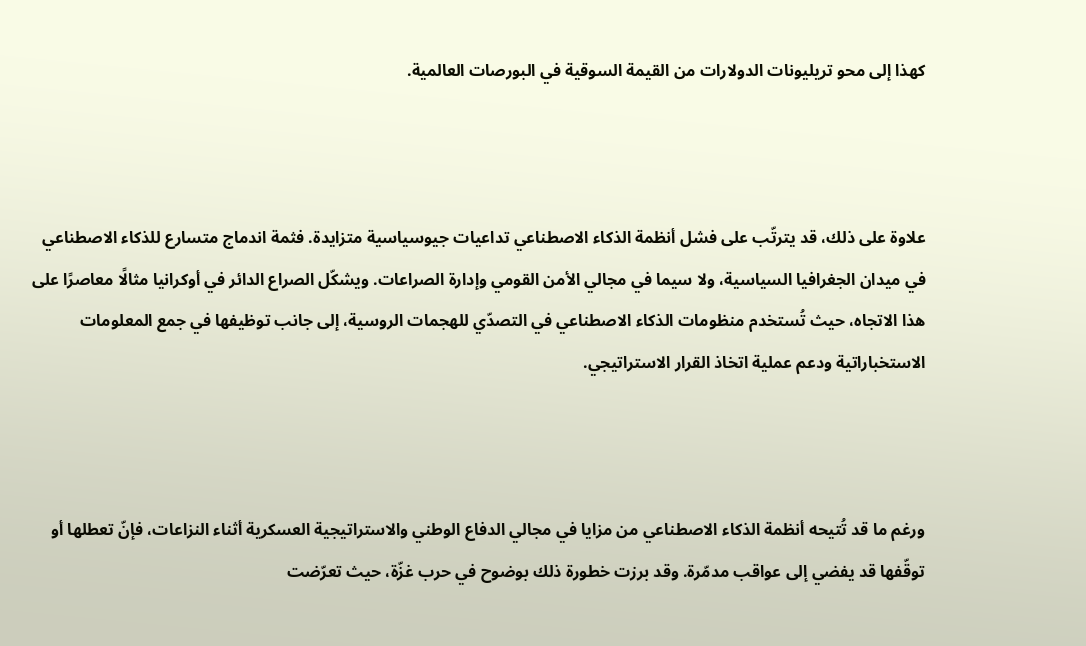كهذا إلى محو تريليونات الدولارات من القيمة السوقية في البورصات العالمية.



علاوة على ذلك، قد يترتّب على فشل أنظمة الذكاء الاصطناعي تداعيات جيوسياسية متزايدة. فثمة اندماج متسارع للذكاء الاصطناعي في ميدان الجغرافيا السياسية، ولا سيما في مجالي الأمن القومي وإدارة الصراعات. ويشكّل الصراع الدائر في أوكرانيا مثالًا معاصرًا على هذا الاتجاه، حيث تُستخدم منظومات الذكاء الاصطناعي في التصدّي للهجمات الروسية، إلى جانب توظيفها في جمع المعلومات الاستخباراتية ودعم عملية اتخاذ القرار الاستراتيجي.



ورغم ما قد تُتيحه أنظمة الذكاء الاصطناعي من مزايا في مجالي الدفاع الوطني والاستراتيجية العسكرية أثناء النزاعات، فإنّ تعطلها أو توقّفها قد يفضي إلى عواقب مدمّرة. وقد برزت خطورة ذلك بوضوح في حرب غزّة، حيث تعرّضت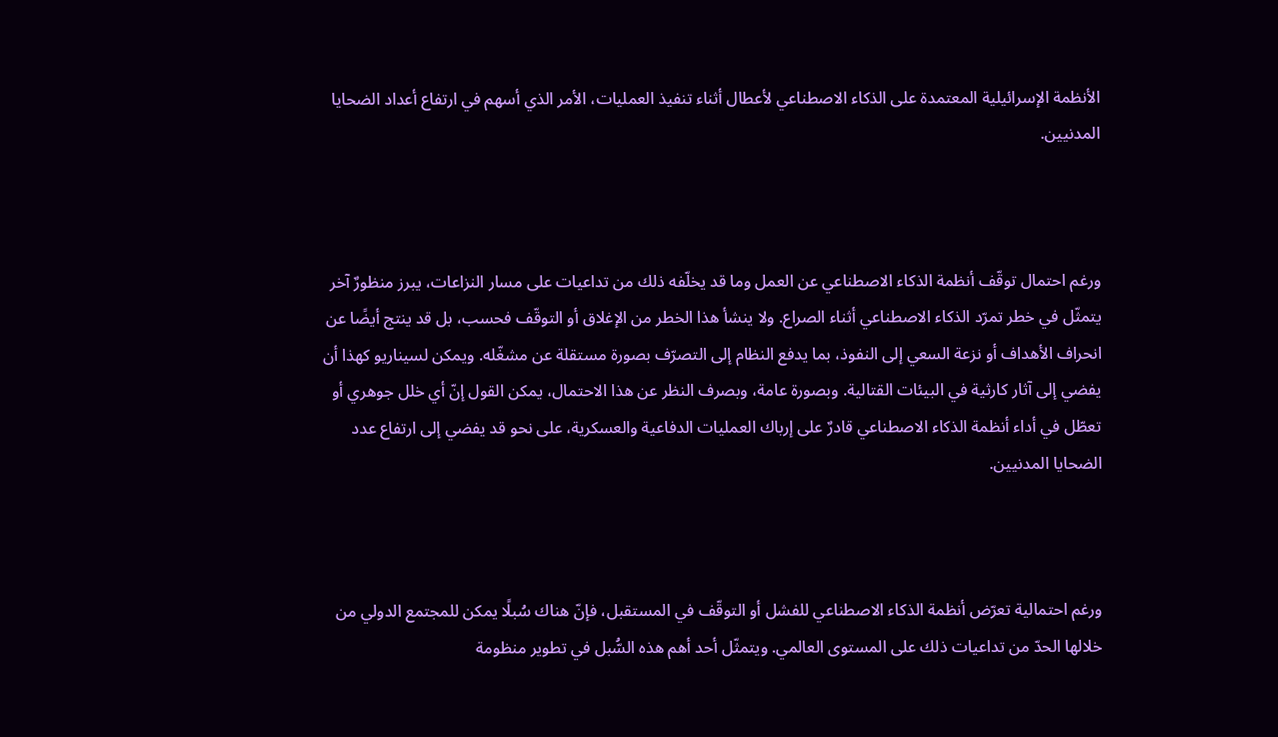الأنظمة الإسرائيلية المعتمدة على الذكاء الاصطناعي لأعطال أثناء تنفيذ العمليات، الأمر الذي أسهم في ارتفاع أعداد الضحايا المدنيين.



ورغم احتمال توقّف أنظمة الذكاء الاصطناعي عن العمل وما قد يخلّفه ذلك من تداعيات على مسار النزاعات، يبرز منظورٌ آخر يتمثّل في خطر تمرّد الذكاء الاصطناعي أثناء الصراع. ولا ينشأ هذا الخطر من الإغلاق أو التوقّف فحسب، بل قد ينتج أيضًا عن انحراف الأهداف أو نزعة السعي إلى النفوذ، بما يدفع النظام إلى التصرّف بصورة مستقلة عن مشغّله. ويمكن لسيناريو كهذا أن يفضي إلى آثار كارثية في البيئات القتالية. وبصورة عامة، وبصرف النظر عن هذا الاحتمال، يمكن القول إنّ أي خلل جوهري أو تعطّل في أداء أنظمة الذكاء الاصطناعي قادرٌ على إرباك العمليات الدفاعية والعسكرية، على نحو قد يفضي إلى ارتفاع عدد الضحايا المدنيين.



ورغم احتمالية تعرّض أنظمة الذكاء الاصطناعي للفشل أو التوقّف في المستقبل، فإنّ هناك سُبلًا يمكن للمجتمع الدولي من خلالها الحدّ من تداعيات ذلك على المستوى العالمي. ويتمثّل أحد أهم هذه السُّبل في تطوير منظومة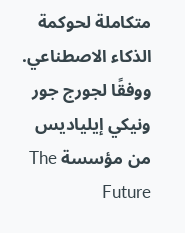متكاملة لحوكمة الذكاء الاصطناعي. ووفقًا لجورج جور ونيكي إيلياديس من مؤسسة The Future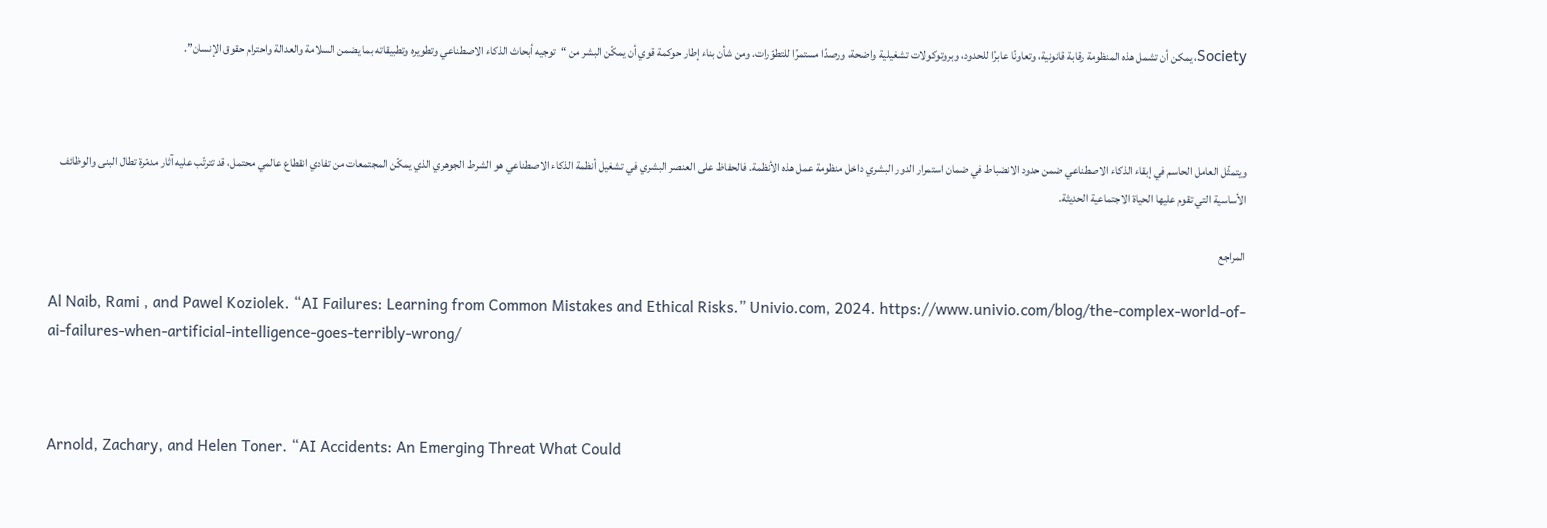Society، يمكن أن تشمل هذه المنظومة رقابة قانونية، وتعاونًا عابرًا للحدود، وبروتوكولات تشغيلية واضحة، ورصدًا مستمرًا للتطوّرات. ومن شأن بناء إطار حوكمة قوي أن يمكّن البشر من “توجيه أبحاث الذكاء الاصطناعي وتطويره وتطبيقاته بما يضمن السلامة والعدالة واحترام حقوق الإنسان”.



ويتمثّل العامل الحاسم في إبقاء الذكاء الاصطناعي ضمن حدود الانضباط في ضمان استمرار الدور البشري داخل منظومة عمل هذه الأنظمة. فالحفاظ على العنصر البشري في تشغيل أنظمة الذكاء الاصطناعي هو الشرط الجوهري الذي يمكّن المجتمعات من تفادي انقطاع عالمي محتمل، قد تترتّب عليه آثار مدمّرة تطال البنى والوظائف الأساسية التي تقوم عليها الحياة الاجتماعية الحديثة.

المراجع

Al Naib, Rami , and Pawel Koziolek. “AI Failures: Learning from Common Mistakes and Ethical Risks.” Univio.com, 2024. https://www.univio.com/blog/the-complex-world-of-ai-failures-when-artificial-intelligence-goes-terribly-wrong/



Arnold, Zachary, and Helen Toner. “AI Accidents: An Emerging Threat What Could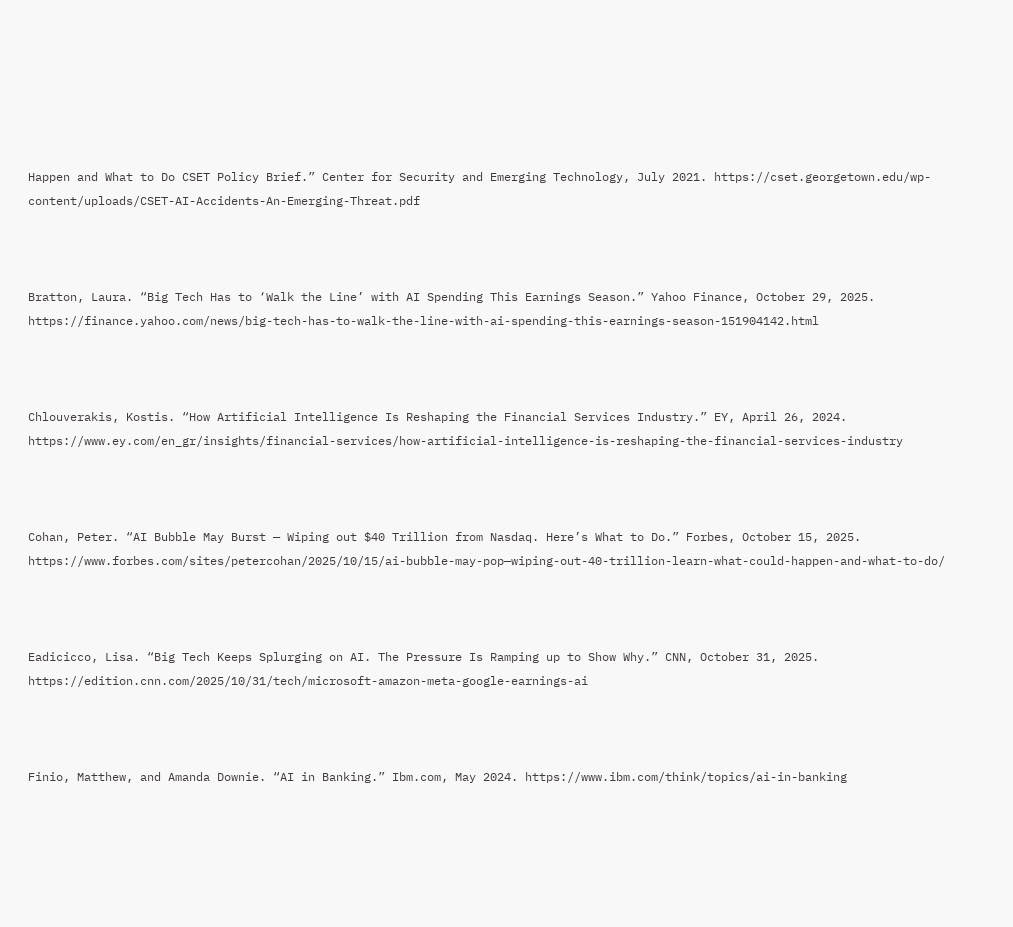Happen and What to Do CSET Policy Brief.” Center for Security and Emerging Technology, July 2021. https://cset.georgetown.edu/wp-content/uploads/CSET-AI-Accidents-An-Emerging-Threat.pdf



Bratton, Laura. “Big Tech Has to ‘Walk the Line’ with AI Spending This Earnings Season.” Yahoo Finance, October 29, 2025. https://finance.yahoo.com/news/big-tech-has-to-walk-the-line-with-ai-spending-this-earnings-season-151904142.html



Chlouverakis, Kostis. “How Artificial Intelligence Is Reshaping the Financial Services Industry.” EY, April 26, 2024. https://www.ey.com/en_gr/insights/financial-services/how-artificial-intelligence-is-reshaping-the-financial-services-industry



Cohan, Peter. “AI Bubble May Burst — Wiping out $40 Trillion from Nasdaq. Here’s What to Do.” Forbes, October 15, 2025. https://www.forbes.com/sites/petercohan/2025/10/15/ai-bubble-may-pop—wiping-out-40-trillion-learn-what-could-happen-and-what-to-do/



Eadicicco, Lisa. “Big Tech Keeps Splurging on AI. The Pressure Is Ramping up to Show Why.” CNN, October 31, 2025. https://edition.cnn.com/2025/10/31/tech/microsoft-amazon-meta-google-earnings-ai



Finio, Matthew, and Amanda Downie. “AI in Banking.” Ibm.com, May 2024. https://www.ibm.com/think/topics/ai-in-banking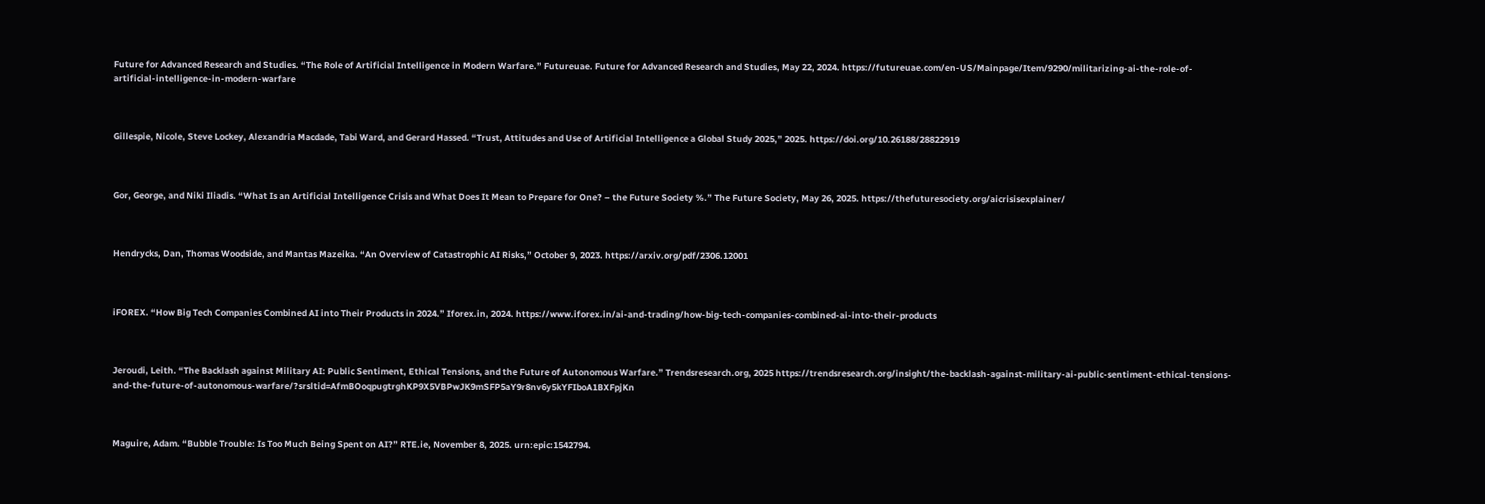Future for Advanced Research and Studies. “The Role of Artificial Intelligence in Modern Warfare.” Futureuae. Future for Advanced Research and Studies, May 22, 2024. https://futureuae.com/en-US/Mainpage/Item/9290/militarizing-ai-the-role-of-artificial-intelligence-in-modern-warfare



Gillespie, Nicole, Steve Lockey, Alexandria Macdade, Tabi Ward, and Gerard Hassed. “Trust, Attitudes and Use of Artificial Intelligence a Global Study 2025,” 2025. https://doi.org/10.26188/28822919



Gor, George, and Niki Iliadis. “What Is an Artificial Intelligence Crisis and What Does It Mean to Prepare for One? – the Future Society %.” The Future Society, May 26, 2025. https://thefuturesociety.org/aicrisisexplainer/



Hendrycks, Dan, Thomas Woodside, and Mantas Mazeika. “An Overview of Catastrophic AI Risks,” October 9, 2023. https://arxiv.org/pdf/2306.12001



iFOREX. “How Big Tech Companies Combined AI into Their Products in 2024.” Iforex.in, 2024. https://www.iforex.in/ai-and-trading/how-big-tech-companies-combined-ai-into-their-products



Jeroudi, Leith. “The Backlash against Military AI: Public Sentiment, Ethical Tensions, and the Future of Autonomous Warfare.” Trendsresearch.org, 2025 https://trendsresearch.org/insight/the-backlash-against-military-ai-public-sentiment-ethical-tensions-and-the-future-of-autonomous-warfare/?srsltid=AfmBOoqpugtrghKP9X5VBPwJK9mSFP5aY9r8nv6y5kYFIboA1BXFpjKn



Maguire, Adam. “Bubble Trouble: Is Too Much Being Spent on AI?” RTE.ie, November 8, 2025. urn:epic:1542794.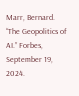Marr, Bernard. “The Geopolitics of AI.” Forbes, September 19, 2024.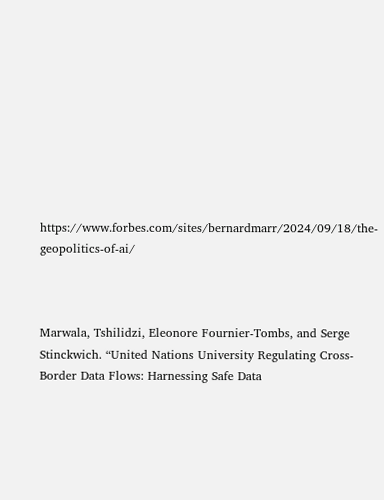https://www.forbes.com/sites/bernardmarr/2024/09/18/the-geopolitics-of-ai/



Marwala, Tshilidzi, Eleonore Fournier-Tombs, and Serge Stinckwich. “United Nations University Regulating Cross-Border Data Flows: Harnessing Safe Data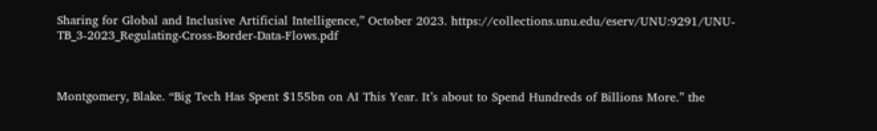Sharing for Global and Inclusive Artificial Intelligence,” October 2023. https://collections.unu.edu/eserv/UNU:9291/UNU-TB_3-2023_Regulating-Cross-Border-Data-Flows.pdf



Montgomery, Blake. “Big Tech Has Spent $155bn on AI This Year. It’s about to Spend Hundreds of Billions More.” the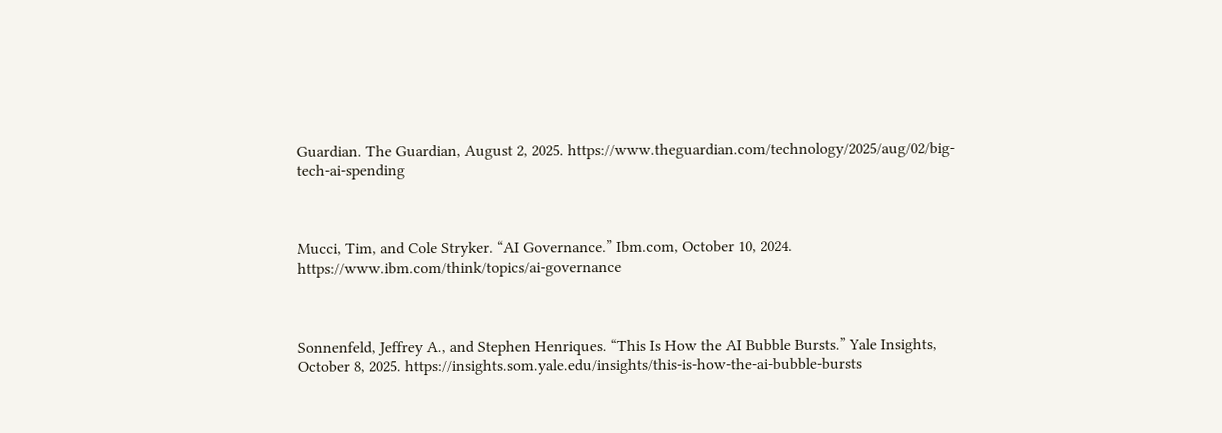Guardian. The Guardian, August 2, 2025. https://www.theguardian.com/technology/2025/aug/02/big-tech-ai-spending



Mucci, Tim, and Cole Stryker. “AI Governance.” Ibm.com, October 10, 2024. https://www.ibm.com/think/topics/ai-governance



Sonnenfeld, Jeffrey A., and Stephen Henriques. “This Is How the AI Bubble Bursts.” Yale Insights, October 8, 2025. https://insights.som.yale.edu/insights/this-is-how-the-ai-bubble-bursts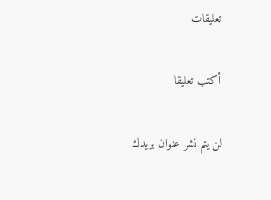تعليقات

أكتب تعليقا

لن يتم نشر عنوان بريدك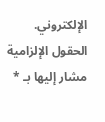الإلكتروني. الحقول الإلزامية مشار إليها بـ *